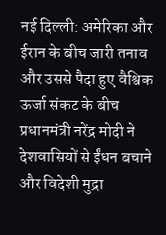नई दिल्ली: अमेरिका और ईरान के बीच जारी तनाव और उससे पैदा हुए वैश्विक ऊर्जा संकट के बीच प्रधानमंत्री नरेंद्र मोदी ने देशवासियों से ईंधन बचाने और विदेशी मुद्रा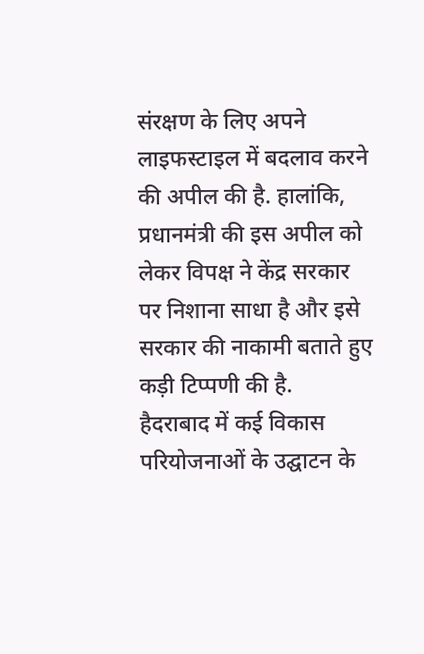संरक्षण के लिए अपने लाइफस्टाइल में बदलाव करने की अपील की है. हालांकि, प्रधानमंत्री की इस अपील को लेकर विपक्ष ने केंद्र सरकार पर निशाना साधा है और इसे सरकार की नाकामी बताते हुए कड़ी टिप्पणी की है.
हैदराबाद में कई विकास परियोजनाओं के उद्घाटन के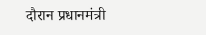दौरान प्रधानमंत्री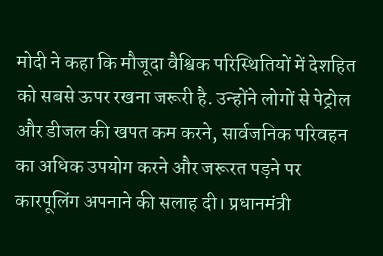मोदी ने कहा कि मौजूदा वैश्विक परिस्थितियों में देशहित को सबसे ऊपर रखना जरूरी है. उन्होंने लोगों से पेट्रोल और डीजल की खपत कम करने, सार्वजनिक परिवहन का अधिक उपयोग करने और जरूरत पड़ने पर कारपूलिंग अपनाने की सलाह दी। प्रधानमंत्री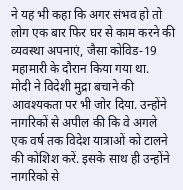ने यह भी कहा कि अगर संभव हो तो लोग एक बार फिर घर से काम करने की व्यवस्था अपनाएं, जैसा कोविड-19 महामारी के दौरान किया गया था.
मोदी ने विदेशी मुद्रा बचाने की आवश्यकता पर भी जोर दिया. उन्होंने नागरिकों से अपील की कि वे अगले एक वर्ष तक विदेश यात्राओं को टालने की कोशिश करें. इसके साथ ही उन्होंने नागरिको से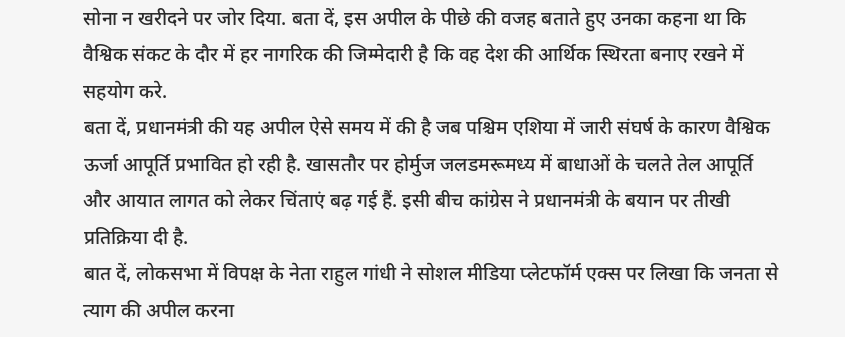सोना न खरीदने पर जोर दिया. बता दें, इस अपील के पीछे की वजह बताते हुए उनका कहना था कि वैश्विक संकट के दौर में हर नागरिक की जिम्मेदारी है कि वह देश की आर्थिक स्थिरता बनाए रखने में सहयोग करे.
बता दें, प्रधानमंत्री की यह अपील ऐसे समय में की है जब पश्चिम एशिया में जारी संघर्ष के कारण वैश्विक ऊर्जा आपूर्ति प्रभावित हो रही है. खासतौर पर होर्मुज जलडमरूमध्य में बाधाओं के चलते तेल आपूर्ति और आयात लागत को लेकर चिंताएं बढ़ गई हैं. इसी बीच कांग्रेस ने प्रधानमंत्री के बयान पर तीखी प्रतिक्रिया दी है.
बात दें, लोकसभा में विपक्ष के नेता राहुल गांधी ने सोशल मीडिया प्लेटफॉर्म एक्स पर लिखा कि जनता से त्याग की अपील करना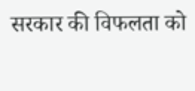सरकार की विफलता को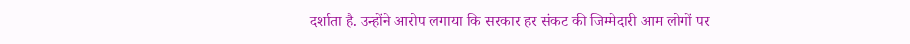दर्शाता है. उन्होंने आरोप लगाया कि सरकार हर संकट की जिम्मेदारी आम लोगों पर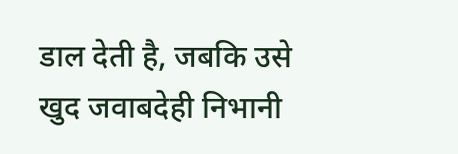डाल देती है, जबकि उसे खुद जवाबदेही निभानी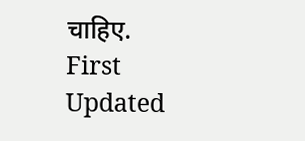चाहिए.
First Updated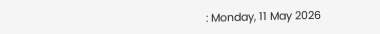: Monday, 11 May 2026